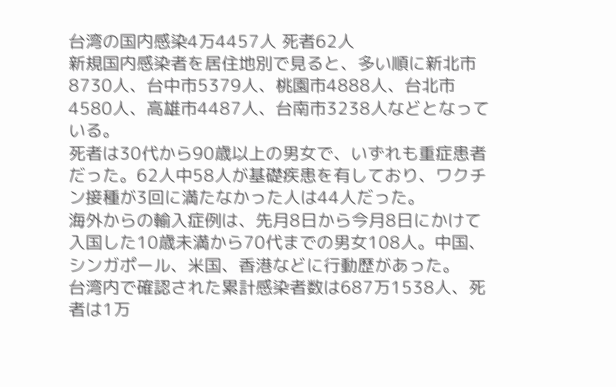台湾の国内感染4万4457人 死者62人
新規国内感染者を居住地別で見ると、多い順に新北市8730人、台中市5379人、桃園市4888人、台北市4580人、高雄市4487人、台南市3238人などとなっている。
死者は30代から90歳以上の男女で、いずれも重症患者だった。62人中58人が基礎疾患を有しており、ワクチン接種が3回に満たなかった人は44人だった。
海外からの輸入症例は、先月8日から今月8日にかけて入国した10歳未満から70代までの男女108人。中国、シンガポール、米国、香港などに行動歴があった。
台湾内で確認された累計感染者数は687万1538人、死者は1万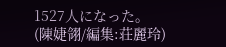1527人になった。
(陳婕翎/編集:荘麗玲)